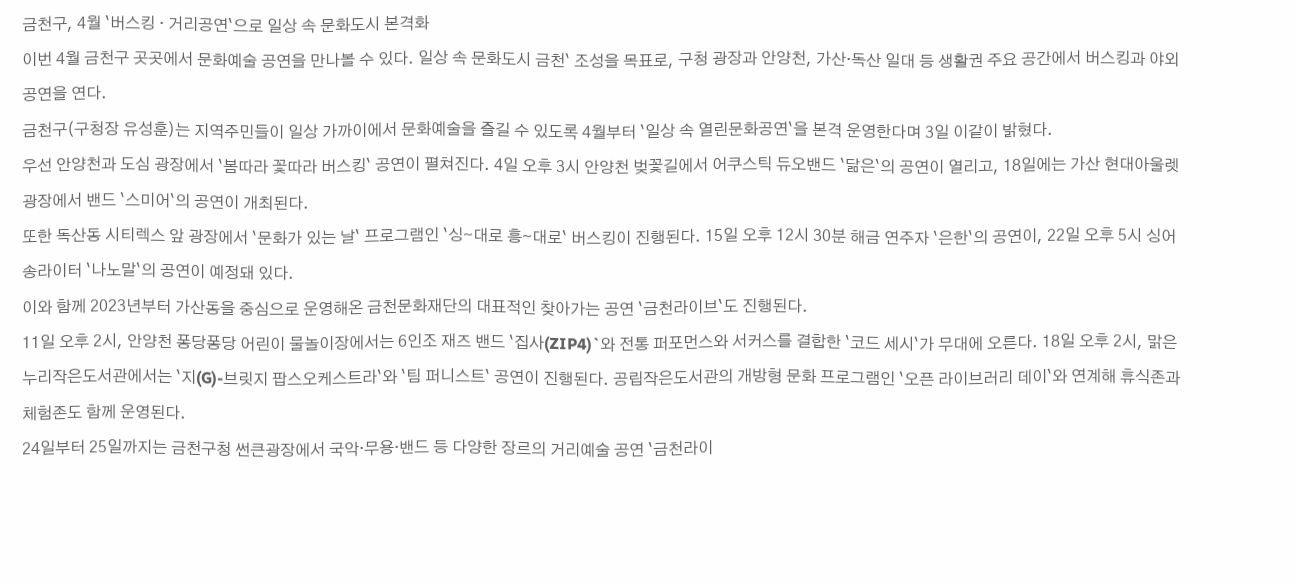금천구, 4월 `버스킹 · 거리공연`으로 일상 속 문화도시 본격화
이번 4월 금천구 곳곳에서 문화예술 공연을 만나볼 수 있다. 일상 속 문화도시 금천` 조성을 목표로, 구청 광장과 안양천, 가산·독산 일대 등 생활권 주요 공간에서 버스킹과 야외 공연을 연다.
금천구(구청장 유성훈)는 지역주민들이 일상 가까이에서 문화예술을 즐길 수 있도록 4월부터 `일상 속 열린문화공연`을 본격 운영한다며 3일 이같이 밝혔다.
우선 안양천과 도심 광장에서 `봄따라 꽃따라 버스킹` 공연이 펼쳐진다. 4일 오후 3시 안양천 벚꽃길에서 어쿠스틱 듀오밴드 `닮은`의 공연이 열리고, 18일에는 가산 현대아울렛 광장에서 밴드 `스미어`의 공연이 개최된다.
또한 독산동 시티렉스 앞 광장에서 `문화가 있는 날` 프로그램인 `싱∼대로 흥∼대로` 버스킹이 진행된다. 15일 오후 12시 30분 해금 연주자 `은한`의 공연이, 22일 오후 5시 싱어송라이터 `나노말`의 공연이 예정돼 있다.
이와 함께 2023년부터 가산동을 중심으로 운영해온 금천문화재단의 대표적인 찾아가는 공연 `금천라이브`도 진행된다.
11일 오후 2시, 안양천 퐁당퐁당 어린이 물놀이장에서는 6인조 재즈 밴드 `집사(ZIP4)`와 전통 퍼포먼스와 서커스를 결합한 `코드 세시`가 무대에 오른다. 18일 오후 2시, 맑은누리작은도서관에서는 `지(G)-브릿지 팝스오케스트라`와 `팀 퍼니스트` 공연이 진행된다. 공립작은도서관의 개방형 문화 프로그램인 `오픈 라이브러리 데이`와 연계해 휴식존과 체험존도 함께 운영된다.
24일부터 25일까지는 금천구청 썬큰광장에서 국악·무용·밴드 등 다양한 장르의 거리예술 공연 `금천라이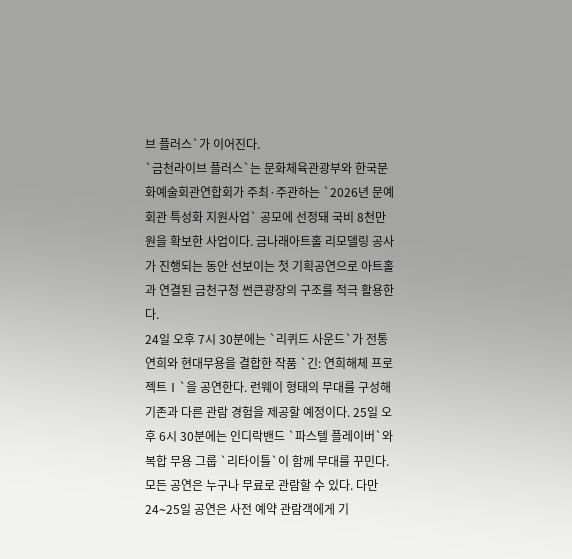브 플러스`가 이어진다.
`금천라이브 플러스`는 문화체육관광부와 한국문화예술회관연합회가 주최·주관하는 `2026년 문예회관 특성화 지원사업` 공모에 선정돼 국비 8천만 원을 확보한 사업이다. 금나래아트홀 리모델링 공사가 진행되는 동안 선보이는 첫 기획공연으로 아트홀과 연결된 금천구청 썬큰광장의 구조를 적극 활용한다.
24일 오후 7시 30분에는 `리퀴드 사운드`가 전통 연희와 현대무용을 결합한 작품 `긴: 연희해체 프로젝트Ⅰ`을 공연한다. 런웨이 형태의 무대를 구성해 기존과 다른 관람 경험을 제공할 예정이다. 25일 오후 6시 30분에는 인디락밴드 `파스텔 플레이버`와 복합 무용 그룹 `리타이틀`이 함께 무대를 꾸민다.
모든 공연은 누구나 무료로 관람할 수 있다. 다만 24∼25일 공연은 사전 예약 관람객에게 기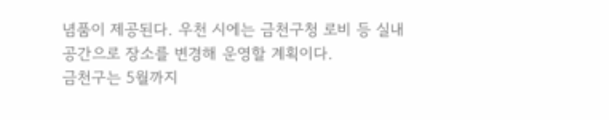념품이 제공된다. 우천 시에는 금천구청 로비 등 실내 공간으로 장소를 변경해 운영할 계획이다.
금천구는 5월까지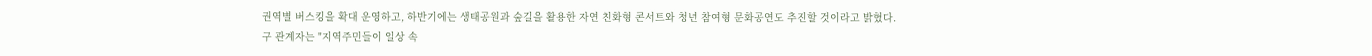권역별 버스킹을 확대 운영하고, 하반기에는 생태공원과 숲길을 활용한 자연 친화형 콘서트와 청년 참여형 문화공연도 추진할 것이라고 밝혔다.
구 관계자는 "지역주민들이 일상 속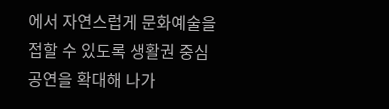에서 자연스럽게 문화예술을 접할 수 있도록 생활권 중심 공연을 확대해 나가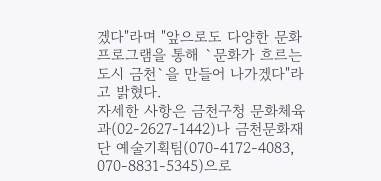겠다"라며 "앞으로도 다양한 문화 프로그램을 통해 `문화가 흐르는 도시 금천`을 만들어 나가겠다"라고 밝혔다.
자세한 사항은 금천구청 문화체육과(02-2627-1442)나 금천문화재단 예술기획팀(070-4172-4083, 070-8831-5345)으로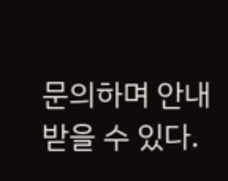문의하며 안내받을 수 있다.